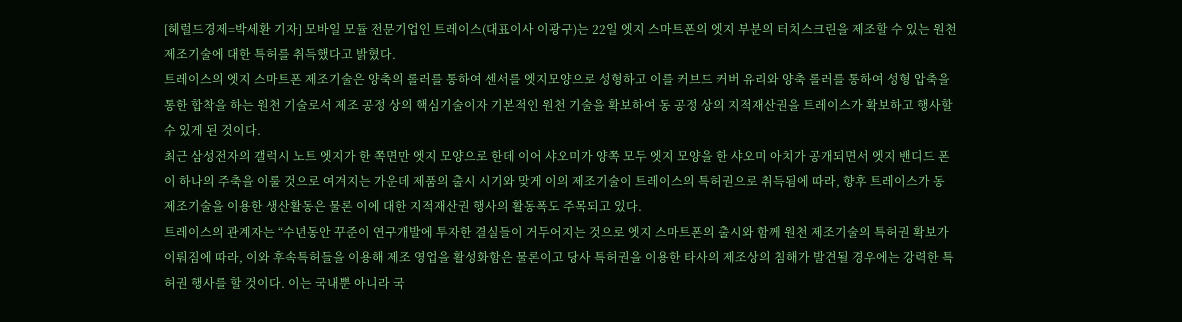[헤럴드경제=박세환 기자] 모바일 모듈 전문기업인 트레이스(대표이사 이광구)는 22일 엣지 스마트폰의 엣지 부분의 터치스크린을 제조할 수 있는 원천 제조기술에 대한 특허를 취득했다고 밝혔다.
트레이스의 엣지 스마트폰 제조기술은 양축의 롤러를 통하여 센서를 엣지모양으로 성형하고 이를 커브드 커버 유리와 양축 롤러를 통하여 성형 압축을 통한 합착을 하는 원천 기술로서 제조 공정 상의 핵심기술이자 기본적인 원천 기술을 확보하여 동 공정 상의 지적재산권을 트레이스가 확보하고 행사할 수 있게 된 것이다.
최근 삼성전자의 갤럭시 노트 엣지가 한 쪽면만 엣지 모양으로 한데 이어 샤오미가 양쪽 모두 엣지 모양을 한 샤오미 아치가 공개되면서 엣지 밴디드 폰이 하나의 주축을 이룰 것으로 여겨지는 가운데 제품의 출시 시기와 맞게 이의 제조기술이 트레이스의 특허권으로 취득됨에 따라, 향후 트레이스가 동 제조기술을 이용한 생산활동은 물론 이에 대한 지적재산권 행사의 활동폭도 주목되고 있다.
트레이스의 관계자는 “수년동안 꾸준이 연구개발에 투자한 결실들이 거두어지는 것으로 엣지 스마트폰의 출시와 함께 원천 제조기술의 특허권 확보가 이뤄짐에 따라, 이와 후속특허들을 이용해 제조 영업을 활성화함은 물론이고 당사 특허권을 이용한 타사의 제조상의 침해가 발견될 경우에는 강력한 특허권 행사를 할 것이다. 이는 국내뿐 아니라 국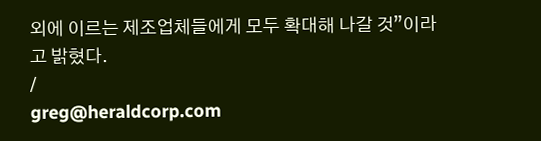외에 이르는 제조업체들에게 모두 확대해 나갈 것”이라고 밝혔다.
/
greg@heraldcorp.com